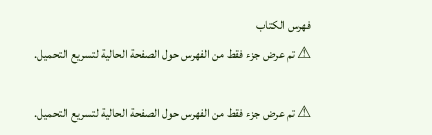فهرس الكتاب
⚠ تم عرض جزء فقط من الفهرس حول الصفحة الحالية لتسريع التحميل.

⚠ تم عرض جزء فقط من الفهرس حول الصفحة الحالية لتسريع التحميل.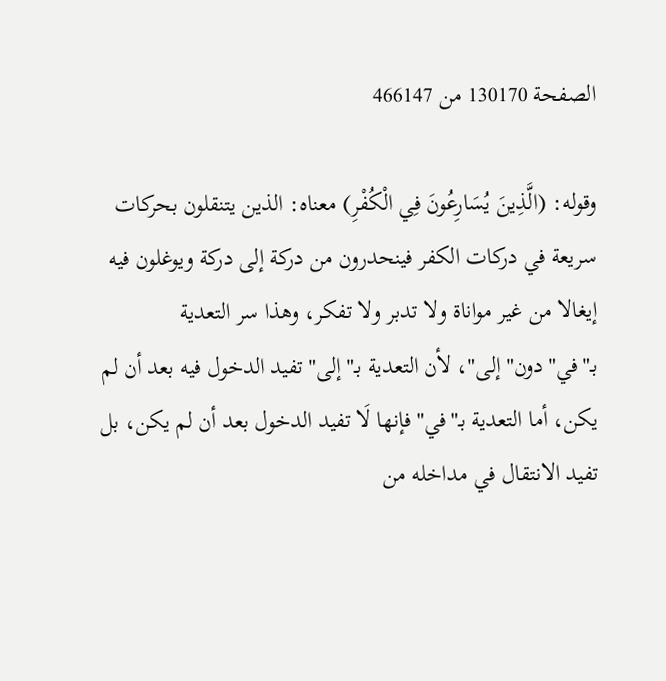الصفحة 130170 من 466147

وقوله: (الَّذِينَ يُسَارِعُونَ فِي الْكُفْرِ) معناه: الذين يتنقلون بحركات سريعة في دركات الكفر فينحدرون من دركة إلى دركة ويوغلون فيه إيغالا من غير مواناة ولا تدبر ولا تفكر، وهذا سر التعدية بـ"في"دون"إلى"، لأن التعدية بـ"إلى"تفيد الدخول فيه بعد أن لم يكن، أما التعدية بـ"في"فإنها لَا تفيد الدخول بعد أن لم يكن، بل تفيد الانتقال في مداخله من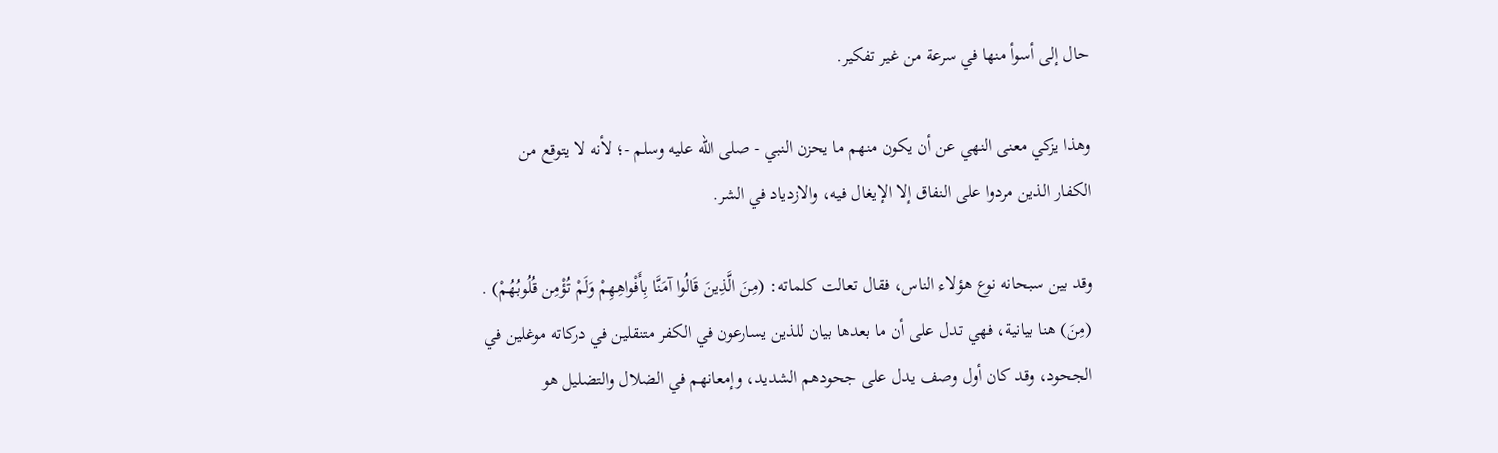حال إلى أسوأ منها في سرعة من غير تفكير.

وهذا يزكي معنى النهي عن أن يكون منهم ما يحزن النبي - صلى الله عليه وسلم -؛ لأنه لا يتوقع من الكفار الذين مردوا على النفاق إلا الإيغال فيه، والازدياد في الشر.

وقد بين سبحانه نوع هؤلاء الناس، فقال تعالت كلماته: (مِنَ الَّذِينَ قَالُوا آمَنَّا بِأَفْواهِهِمْ وَلَمْ تُؤْمِن قُلُوبُهُمْ) . (مِنَ) هنا بيانية، فهي تدل على أن ما بعدها بيان للذين يسارعون في الكفر متنقلين في دركاته موغلين في الجحود، وقد كان أول وصف يدل على جحودهم الشديد، وإمعانهم في الضلال والتضليل هو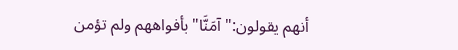أنهم يقولون:"آمَنَّا"بأفواههم ولم تؤمن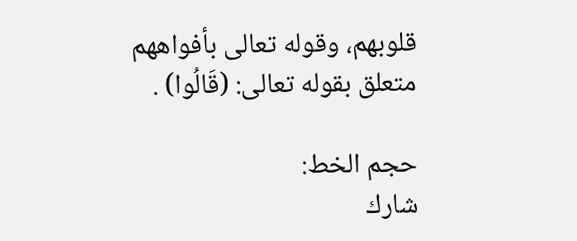قلوبهم، وقوله تعالى بأفواههم متعلق بقوله تعالى: (قَالُوا) .

حجم الخط:
شارك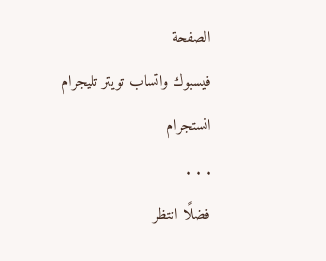الصفحة
فيسبوك واتساب تويتر تليجرام انستجرام
. . .
فضلًا انتظر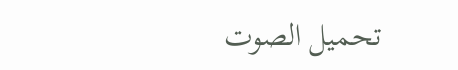تحميل الصوت